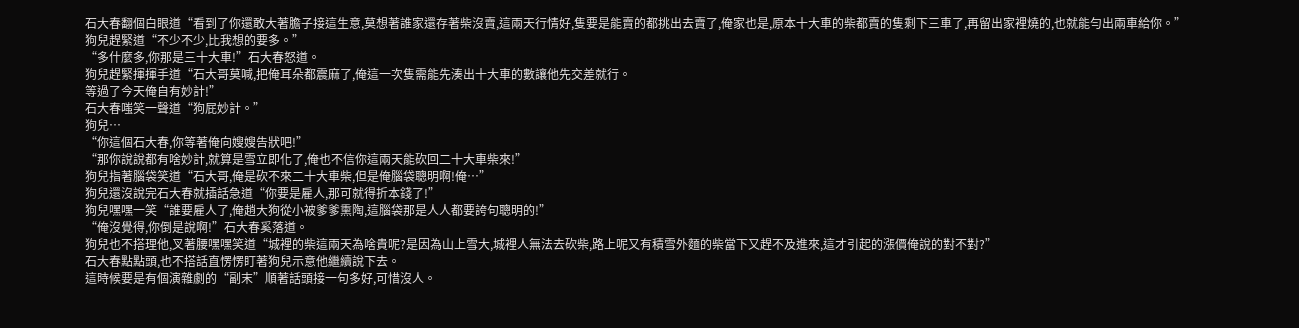石大春翻個白眼道“看到了你還敢大著膽子接這生意,莫想著誰家還存著柴沒賣,這兩天行情好,隻要是能賣的都挑出去賣了,俺家也是,原本十大車的柴都賣的隻剩下三車了,再留出家裡燒的,也就能勻出兩車給你。”
狗兒趕緊道“不少不少,比我想的要多。”
“多什麼多,你那是三十大車!”石大春怒道。
狗兒趕緊揮揮手道“石大哥莫喊,把俺耳朵都震麻了,俺這一次隻需能先湊出十大車的數讓他先交差就行。
等過了今天俺自有妙計!”
石大春嗤笑一聲道“狗屁妙計。”
狗兒…
“你這個石大春,你等著俺向嫂嫂告狀吧!”
“那你說說都有啥妙計,就算是雪立即化了,俺也不信你這兩天能砍回二十大車柴來!”
狗兒指著腦袋笑道“石大哥,俺是砍不來二十大車柴,但是俺腦袋聰明啊!俺…”
狗兒還沒說完石大春就插話急道“你要是雇人,那可就得折本錢了!”
狗兒嘿嘿一笑“誰要雇人了,俺趙大狗從小被爹爹熏陶,這腦袋那是人人都要誇句聰明的!”
“俺沒覺得,你倒是說啊!”石大春奚落道。
狗兒也不搭理他,叉著腰嘿嘿笑道“城裡的柴這兩天為啥貴呢?是因為山上雪大,城裡人無法去砍柴,路上呢又有積雪外麵的柴當下又趕不及進來,這才引起的漲價俺說的對不對?”
石大春點點頭,也不搭話直愣愣盯著狗兒示意他繼續說下去。
這時候要是有個演雜劇的“副末”順著話頭接一句多好,可惜沒人。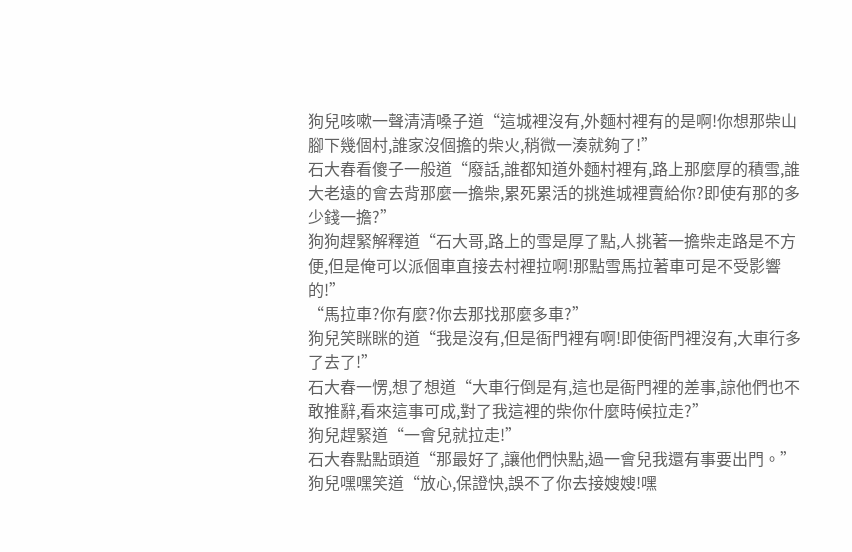狗兒咳嗽一聲清清嗓子道“這城裡沒有,外麵村裡有的是啊!你想那柴山腳下幾個村,誰家沒個擔的柴火,稍微一湊就夠了!”
石大春看傻子一般道“廢話,誰都知道外麵村裡有,路上那麼厚的積雪,誰大老遠的會去背那麼一擔柴,累死累活的挑進城裡賣給你?即使有那的多少錢一擔?”
狗狗趕緊解釋道“石大哥,路上的雪是厚了點,人挑著一擔柴走路是不方便,但是俺可以派個車直接去村裡拉啊!那點雪馬拉著車可是不受影響的!”
“馬拉車?你有麼?你去那找那麼多車?”
狗兒笑眯眯的道“我是沒有,但是衙門裡有啊!即使衙門裡沒有,大車行多了去了!”
石大春一愣,想了想道“大車行倒是有,這也是衙門裡的差事,諒他們也不敢推辭,看來這事可成,對了我這裡的柴你什麼時候拉走?”
狗兒趕緊道“一會兒就拉走!”
石大春點點頭道“那最好了,讓他們快點,過一會兒我還有事要出門。”
狗兒嘿嘿笑道“放心,保證快,誤不了你去接嫂嫂!嘿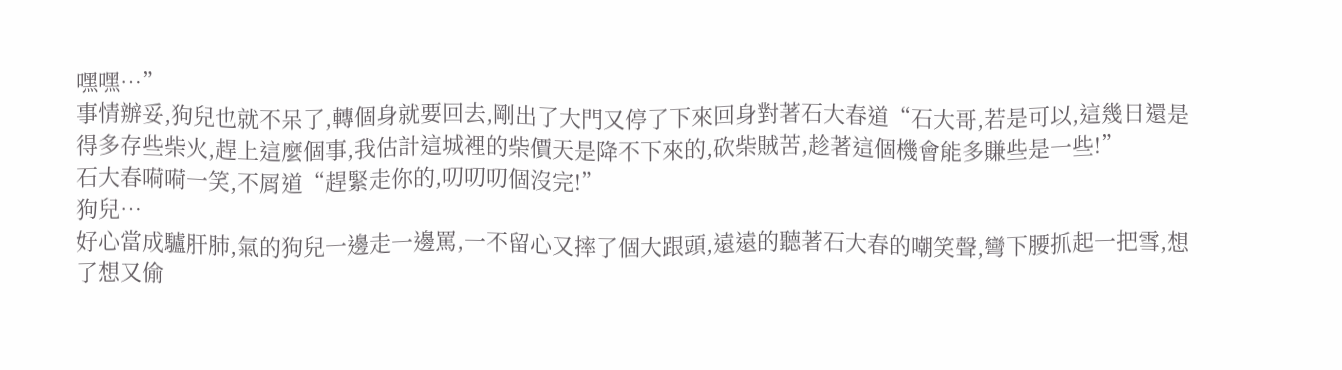嘿嘿…”
事情辦妥,狗兒也就不呆了,轉個身就要回去,剛出了大門又停了下來回身對著石大春道“石大哥,若是可以,這幾日還是得多存些柴火,趕上這麼個事,我估計這城裡的柴價天是降不下來的,砍柴賊苦,趁著這個機會能多賺些是一些!”
石大春嗬嗬一笑,不屑道“趕緊走你的,叨叨叨個沒完!”
狗兒…
好心當成驢肝肺,氣的狗兒一邊走一邊罵,一不留心又摔了個大跟頭,遠遠的聽著石大春的嘲笑聲,彎下腰抓起一把雪,想了想又偷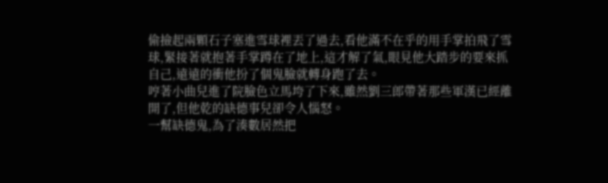偷撿起兩顆石子塞進雪球裡丟了過去,看他滿不在乎的用手掌拍飛了雪球,緊接著就抱著手掌蹲在了地上,這才解了氣,眼見他大踏步的要來抓自己,遠遠的衝他扮了個鬼臉就轉身跑了去。
哼著小曲兒進了院臉色立馬垮了下來,雖然劉三郎帶著那些軍漢已經離開了,但他乾的缺德事兒卻令人惱怒。
一幫缺德鬼,為了湊數居然把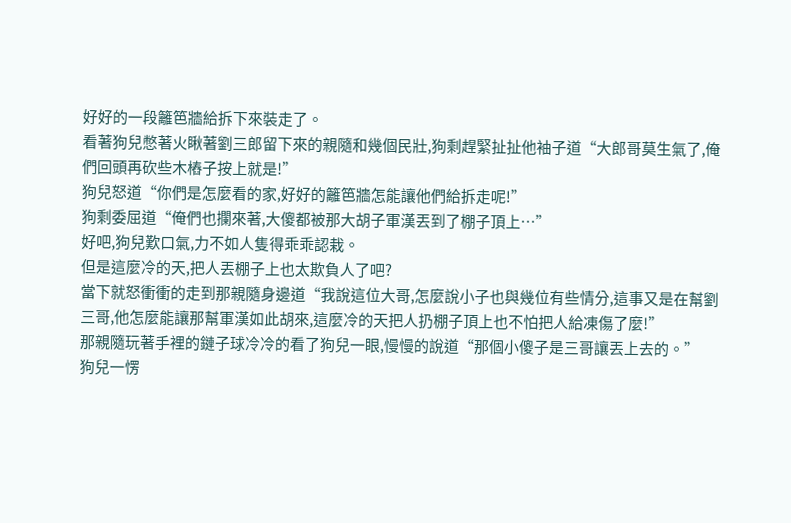好好的一段籬笆牆給拆下來裝走了。
看著狗兒憋著火瞅著劉三郎留下來的親隨和幾個民壯,狗剩趕緊扯扯他袖子道“大郎哥莫生氣了,俺們回頭再砍些木樁子按上就是!”
狗兒怒道“你們是怎麼看的家,好好的籬笆牆怎能讓他們給拆走呢!”
狗剩委屈道“俺們也攔來著,大傻都被那大胡子軍漢丟到了棚子頂上…”
好吧,狗兒歎口氣,力不如人隻得乖乖認栽。
但是這麼冷的天,把人丟棚子上也太欺負人了吧?
當下就怒衝衝的走到那親隨身邊道“我說這位大哥,怎麼說小子也與幾位有些情分,這事又是在幫劉三哥,他怎麼能讓那幫軍漢如此胡來,這麼冷的天把人扔棚子頂上也不怕把人給凍傷了麼!”
那親隨玩著手裡的鏈子球冷冷的看了狗兒一眼,慢慢的說道“那個小傻子是三哥讓丟上去的。”
狗兒一愣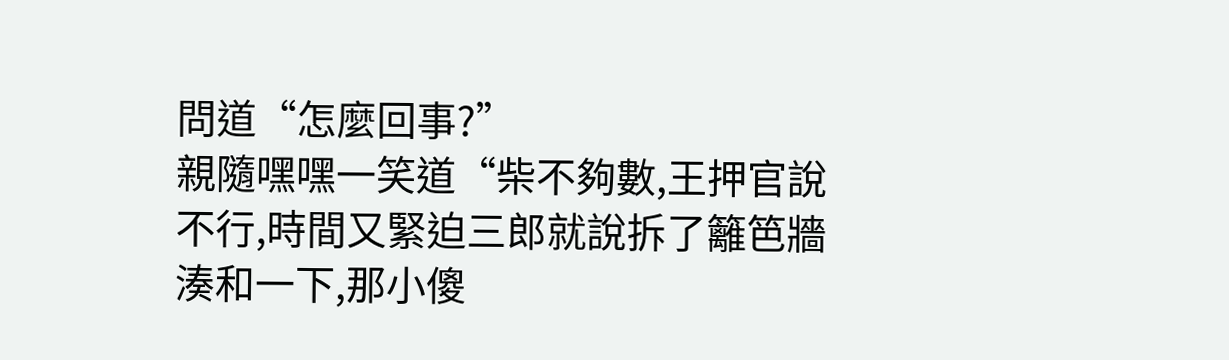問道“怎麼回事?”
親隨嘿嘿一笑道“柴不夠數,王押官說不行,時間又緊迫三郎就說拆了籬笆牆湊和一下,那小傻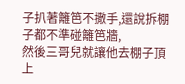子扒著籬笆不撒手,還說拆棚子都不準碰籬笆牆,
然後三哥兒就讓他去棚子頂上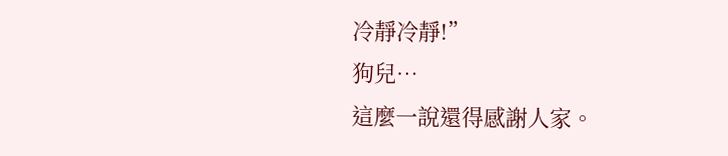冷靜冷靜!”
狗兒…
這麼一說還得感謝人家。